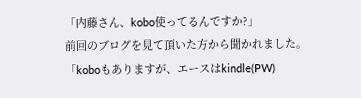「内藤さん、kobo使ってるんですか?」
前回のブログを見て頂いた方から聞かれました。
「koboもありますが、エースはkindle(PW)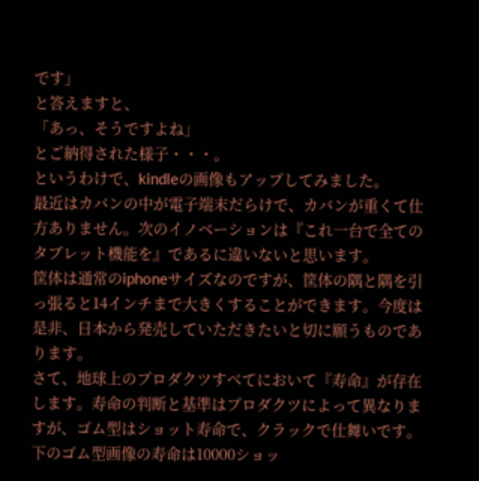です」
と答えますと、
「あっ、そうですよね」
とご納得された様子・・・。
というわけで、kindleの画像もアップしてみました。
最近はカバンの中が電子端末だらけで、カバンが重くて仕方ありません。次のイノベーションは『これ一台で全てのタブレット機能を』であるに違いないと思います。
筐体は通常のiphoneサイズなのですが、筐体の隅と隅を引っ張ると14インチまで大きくすることができます。今度は是非、日本から発売していただきたいと切に願うものであります。
さて、地球上のプロダクツすべてにおいて『寿命』が存在します。寿命の判断と基準はプロダクツによって異なりますが、ゴム型はショット寿命で、クラックで仕舞いです。下のゴム型画像の寿命は10000ショッ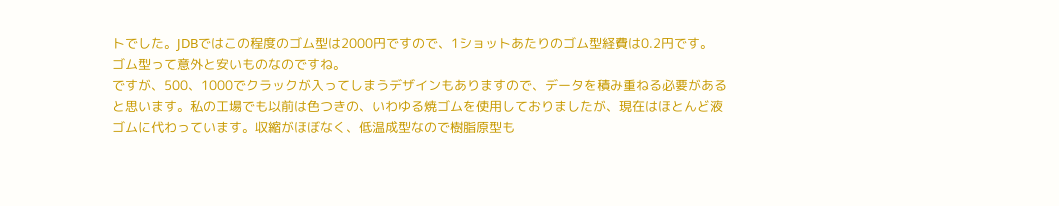トでした。JDBではこの程度のゴム型は2000円ですので、1ショットあたりのゴム型経費は0.2円です。
ゴム型って意外と安いものなのですね。
ですが、500、1000でクラックが入ってしまうデザインもありますので、データを積み重ねる必要があると思います。私の工場でも以前は色つきの、いわゆる焼ゴムを使用しておりましたが、現在はほとんど液ゴムに代わっています。収縮がほぼなく、低温成型なので樹脂原型も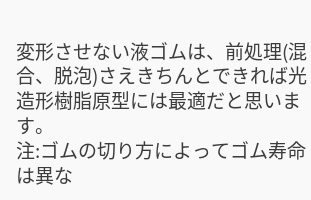変形させない液ゴムは、前処理(混合、脱泡)さえきちんとできれば光造形樹脂原型には最適だと思います。
注:ゴムの切り方によってゴム寿命は異な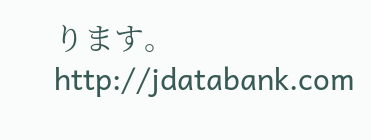ります。
http://jdatabank.com